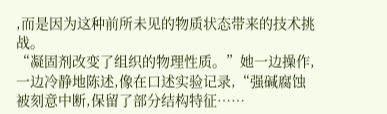,而是因为这种前所未见的物质状态带来的技术挑战。
“凝固剂改变了组织的物理性质。”她一边操作,一边冷静地陈述,像在口述实验记录,“强碱腐蚀被刻意中断,保留了部分结构特征……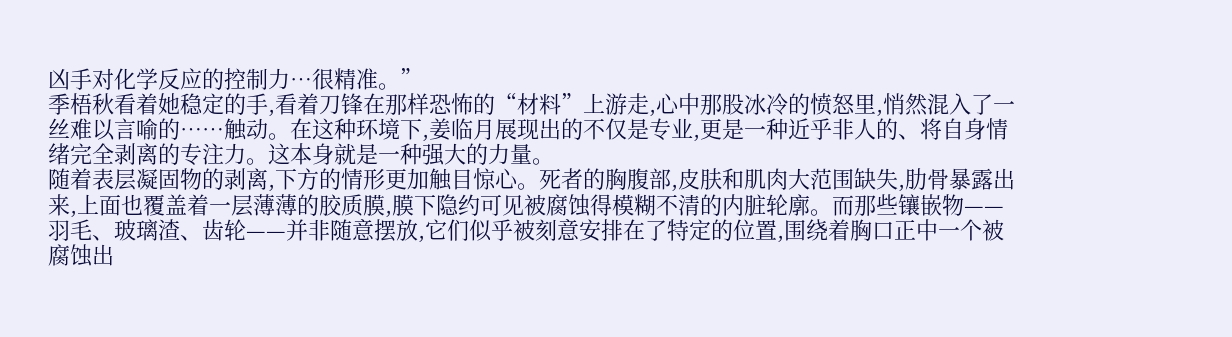凶手对化学反应的控制力…很精准。”
季梧秋看着她稳定的手,看着刀锋在那样恐怖的“材料”上游走,心中那股冰冷的愤怒里,悄然混入了一丝难以言喻的……触动。在这种环境下,姜临月展现出的不仅是专业,更是一种近乎非人的、将自身情绪完全剥离的专注力。这本身就是一种强大的力量。
随着表层凝固物的剥离,下方的情形更加触目惊心。死者的胸腹部,皮肤和肌肉大范围缺失,肋骨暴露出来,上面也覆盖着一层薄薄的胶质膜,膜下隐约可见被腐蚀得模糊不清的内脏轮廓。而那些镶嵌物——羽毛、玻璃渣、齿轮——并非随意摆放,它们似乎被刻意安排在了特定的位置,围绕着胸口正中一个被腐蚀出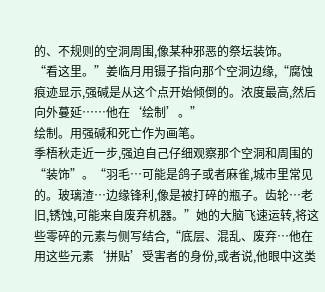的、不规则的空洞周围,像某种邪恶的祭坛装饰。
“看这里。”姜临月用镊子指向那个空洞边缘,“腐蚀痕迹显示,强碱是从这个点开始倾倒的。浓度最高,然后向外蔓延……他在‘绘制’。”
绘制。用强碱和死亡作为画笔。
季梧秋走近一步,强迫自己仔细观察那个空洞和周围的“装饰”。“羽毛…可能是鸽子或者麻雀,城市里常见的。玻璃渣…边缘锋利,像是被打碎的瓶子。齿轮…老旧,锈蚀,可能来自废弃机器。”她的大脑飞速运转,将这些零碎的元素与侧写结合,“底层、混乱、废弃…他在用这些元素‘拼贴’受害者的身份,或者说,他眼中这类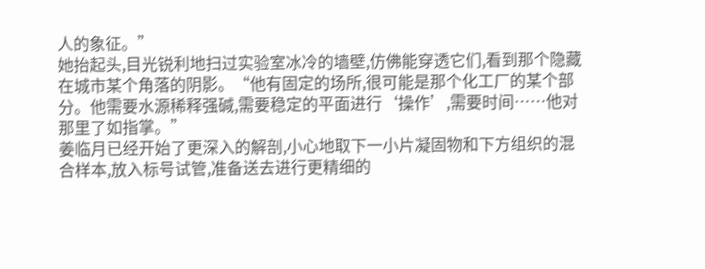人的象征。”
她抬起头,目光锐利地扫过实验室冰冷的墙壁,仿佛能穿透它们,看到那个隐藏在城市某个角落的阴影。“他有固定的场所,很可能是那个化工厂的某个部分。他需要水源稀释强碱,需要稳定的平面进行‘操作’,需要时间……他对那里了如指掌。”
姜临月已经开始了更深入的解剖,小心地取下一小片凝固物和下方组织的混合样本,放入标号试管,准备送去进行更精细的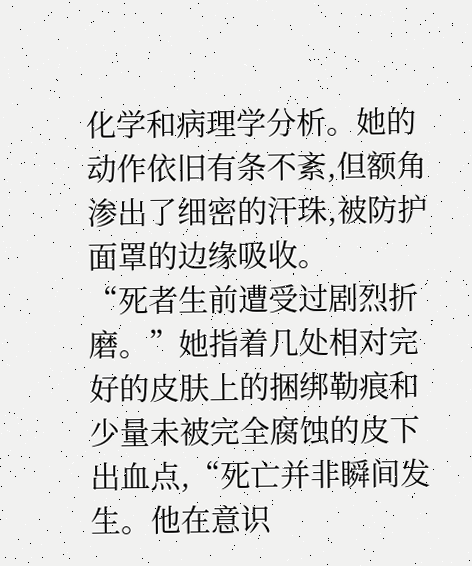化学和病理学分析。她的动作依旧有条不紊,但额角渗出了细密的汗珠,被防护面罩的边缘吸收。
“死者生前遭受过剧烈折磨。”她指着几处相对完好的皮肤上的捆绑勒痕和少量未被完全腐蚀的皮下出血点,“死亡并非瞬间发生。他在意识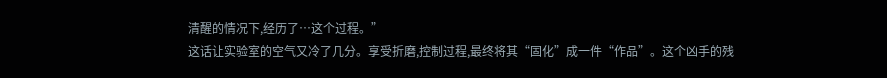清醒的情况下,经历了…这个过程。”
这话让实验室的空气又冷了几分。享受折磨,控制过程,最终将其“固化”成一件“作品”。这个凶手的残